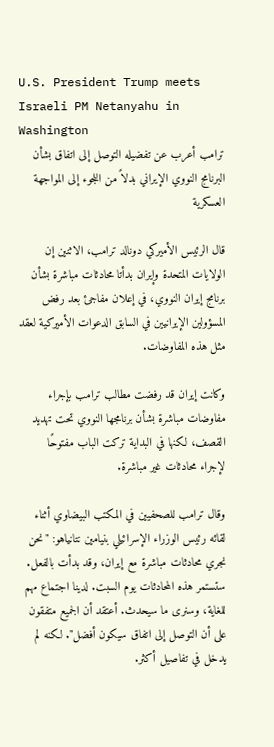U.S. President Trump meets Israeli PM Netanyahu in Washington
ترامب أعرب عن تفضيله التوصل إلى اتفاق بشأن البرنامج النووي الإيراني بدلاً من اللجوء إلى المواجهة العسكرية

قال الرئيس الأميركي دونالد ترامب، الاثنين إن الولايات المتحدة وإيران بدأتا محادثات مباشرة بشأن برنامج إيران النووي، في إعلان مفاجئ بعد رفض المسؤولين الإيرانيين في السابق الدعوات الأميركية لعقد مثل هذه المفاوضات.

وكانت إيران قد رفضت مطالب ترامب بإجراء مفاوضات مباشرة بشأن برنامجها النووي تحت تهديد القصف، لكنها في البداية تركت الباب مفتوحًا لإجراء محادثات غير مباشرة.

وقال ترامب للصحفيين في المكتب البيضاوي أثناء لقائه رئيس الوزراء الإسرائيلي بنيامين نتانياهو: "نحن نجري محادثات مباشرة مع إيران، وقد بدأت بالفعل. ستستمر هذه المحادثات يوم السبت. لدينا اجتماع مهم للغاية، وسنرى ما سيحدث. أعتقد أن الجميع متفقون على أن التوصل إلى اتفاق سيكون أفضل". لكنه لم يدخل في تفاصيل أكثر.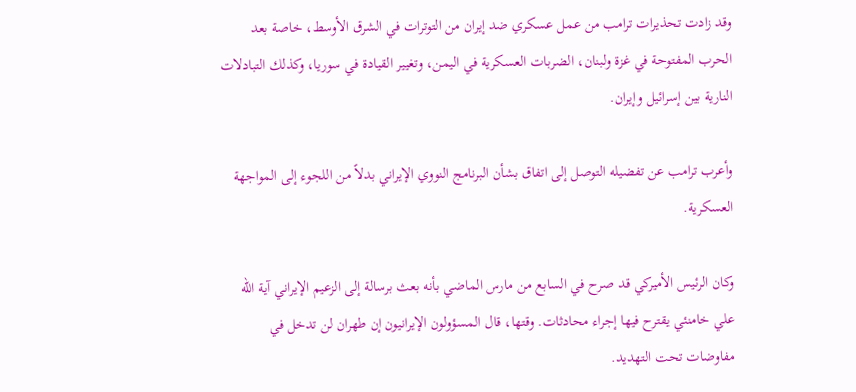وقد زادت تحذيرات ترامب من عمل عسكري ضد إيران من التوترات في الشرق الأوسط، خاصة بعد الحرب المفتوحة في غزة ولبنان، الضربات العسكرية في اليمن، وتغيير القيادة في سوريا، وكذلك التبادلات النارية بين إسرائيل وإيران.

وأعرب ترامب عن تفضيله التوصل إلى اتفاق بشأن البرنامج النووي الإيراني بدلاً من اللجوء إلى المواجهة العسكرية.

وكان الرئيس الأميركي قد صرح في السابع من مارس الماضي بأنه بعث برسالة إلى الزعيم الإيراني آية الله علي خامنئي يقترح فيها إجراء محادثات. وقتها، قال المسؤولون الإيرانيون إن طهران لن تدخل في مفاوضات تحت التهديد.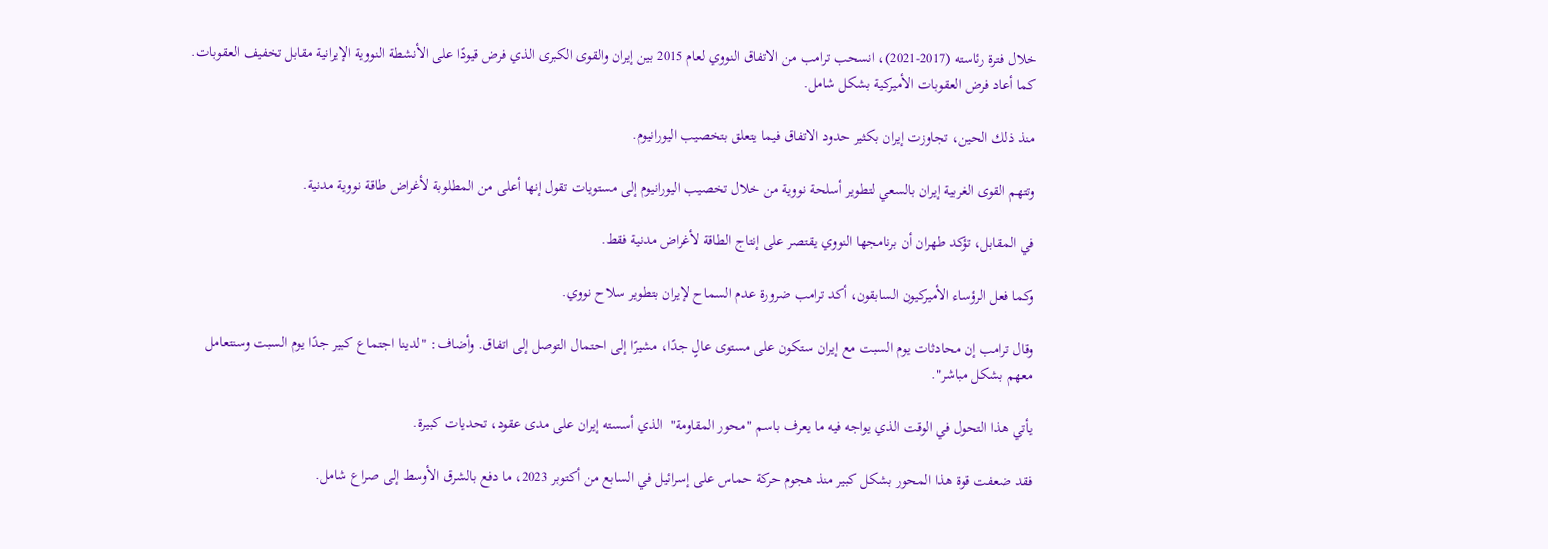خلال فترة رئاسته (2017-2021)، انسحب ترامب من الاتفاق النووي لعام 2015 بين إيران والقوى الكبرى الذي فرض قيودًا على الأنشطة النووية الإيرانية مقابل تخفيف العقوبات. كما أعاد فرض العقوبات الأميركية بشكل شامل.

منذ ذلك الحين، تجاوزت إيران بكثير حدود الاتفاق فيما يتعلق بتخصيب اليورانيوم.

وتتهم القوى الغربية إيران بالسعي لتطوير أسلحة نووية من خلال تخصيب اليورانيوم إلى مستويات تقول إنها أعلى من المطلوبة لأغراض طاقة نووية مدنية.

في المقابل، تؤكد طهران أن برنامجها النووي يقتصر على إنتاج الطاقة لأغراض مدنية فقط.

وكما فعل الرؤساء الأميركيون السابقون، أكد ترامب ضرورة عدم السماح لإيران بتطوير سلاح نووي.

وقال ترامب إن محادثات يوم السبت مع إيران ستكون على مستوى عالٍ جدًا، مشيرًا إلى احتمال التوصل إلى اتفاق. وأضاف: "لدينا اجتماع كبير جدًا يوم السبت وسنتعامل معهم بشكل مباشر".

يأتي هذا التحول في الوقت الذي يواجه فيه ما يعرف باسم "محور المقاومة"  الذي أسسته إيران على مدى عقود، تحديات كبيرة.

فقد ضعفت قوة هذا المحور بشكل كبير منذ هجوم حركة حماس على إسرائيل في السابع من أكتوبر 2023، ما دفع بالشرق الأوسط إلى صراع شامل.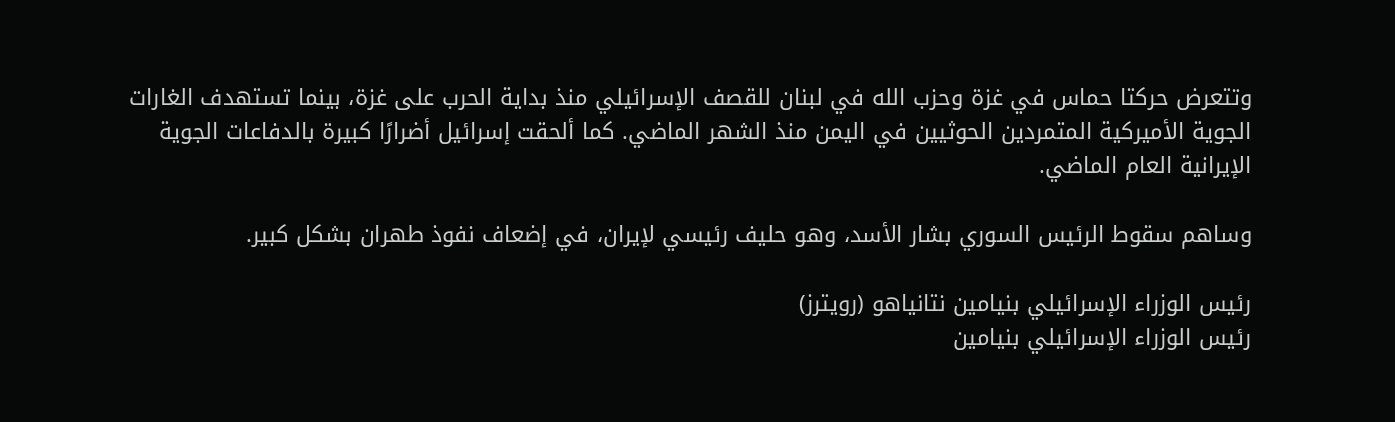وتتعرض حركتا حماس في غزة وحزب الله في لبنان للقصف الإسرائيلي منذ بداية الحرب على غزة، بينما تستهدف الغارات الجوية الأميركية المتمردين الحوثيين في اليمن منذ الشهر الماضي. كما ألحقت إسرائيل أضرارًا كبيرة بالدفاعات الجوية الإيرانية العام الماضي.

وساهم سقوط الرئيس السوري بشار الأسد، وهو حليف رئيسي لإيران، في إضعاف نفوذ طهران بشكل كبير.

رئيس الوزراء الإسرائيلي بنيامين نتانياهو (رويترز)
رئيس الوزراء الإسرائيلي بنيامين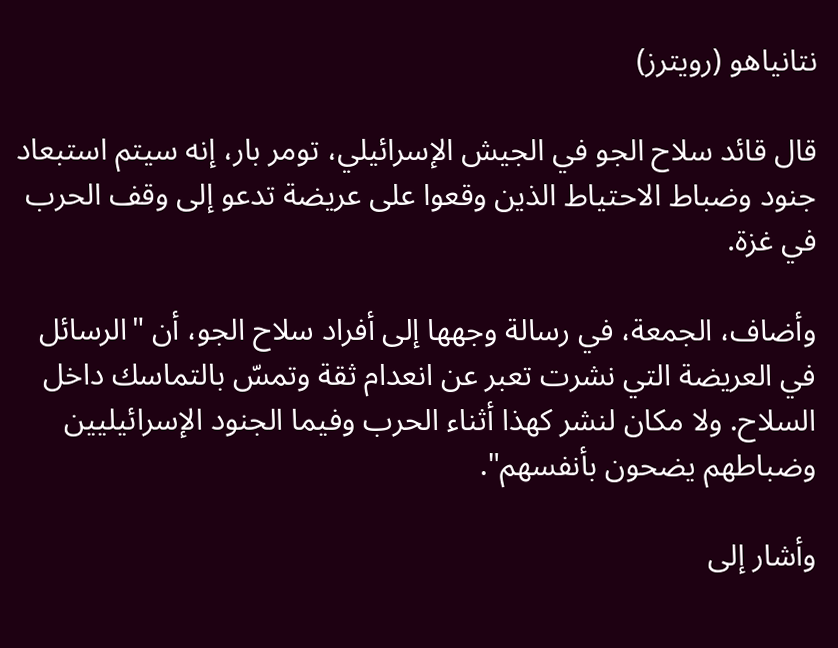نتانياهو (رويترز)

قال قائد سلاح الجو في الجيش الإسرائيلي، تومر بار، إنه سيتم استبعاد جنود وضباط الاحتياط الذين وقعوا على عريضة تدعو إلى وقف الحرب في غزة.

وأضاف، الجمعة، في رسالة وجهها إلى أفراد سلاح الجو، أن "الرسائل في العريضة التي نشرت تعبر عن انعدام ثقة وتمسّ بالتماسك داخل السلاح. ولا مكان لنشر كهذا أثناء الحرب وفيما الجنود الإسرائيليين وضباطهم يضحون بأنفسهم".

وأشار إلى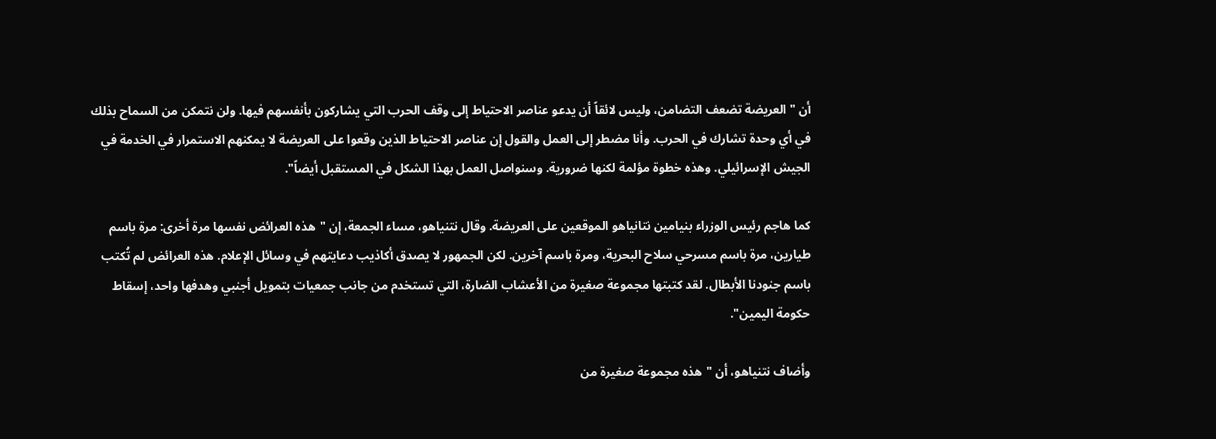أن "العريضة تضعف التضامن، وليس لائقاً أن يدعو عناصر الاحتياط إلى وقف الحرب التي يشاركون بأنفسهم فيها. ولن نتمكن من السماح بذلك في أي وحدة تشارك في الحرب. وأنا مضطر إلى العمل والقول إن عناصر الاحتياط الذين وقعوا على العريضة لا يمكنهم الاستمرار في الخدمة في الجيش الإسرائيلي. وهذه خطوة مؤلمة لكنها ضرورية. وسنواصل العمل بهذا الشكل في المستقبل أيضاً".

كما هاجم رئيس الوزراء بنيامين نتانياهو الموقعين على العريضة. وقال نتنياهو، مساء الجمعة، إن "هذه العرائض نفسها مرة أخرى: مرة باسم طيارين، مرة باسم مسرحي سلاح البحرية، ومرة باسم آخرين. لكن الجمهور لا يصدق أكاذيب دعايتهم في وسائل الإعلام. هذه العرائض لم تُكتب باسم جنودنا الأبطال. لقد كتبتها مجموعة صغيرة من الأعشاب الضارة، التي تستخدم من جانب جمعيات بتمويل أجنبي وهدفها واحد، إسقاط حكومة اليمين".

وأضاف نتنياهو، أن "هذه مجموعة صغيرة من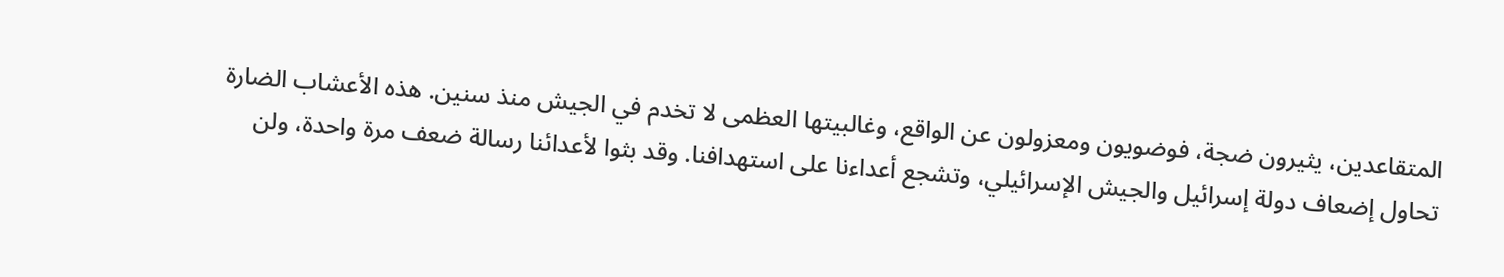المتقاعدين، يثيرون ضجة، فوضويون ومعزولون عن الواقع، وغالبيتها العظمى لا تخدم في الجيش منذ سنين. هذه الأعشاب الضارة تحاول إضعاف دولة إسرائيل والجيش الإسرائيلي، وتشجع أعداءنا على استهدافنا. وقد بثوا لأعدائنا رسالة ضعف مرة واحدة، ولن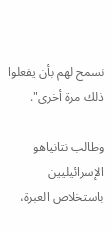نسمح لهم بأن يفعلوا ذلك مرة أخرى".

وطالب نتانياهو الإسرائيليين باستخلاص العبرة،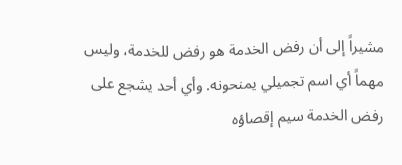مشيراً إلى أن رفض الخدمة هو رفض للخدمة، وليس مهماً أي اسم تجميلي يمنحونه. وأي أحد يشجع على رفض الخدمة سيم إقصاؤه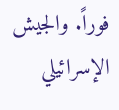فوراً. والجيش الإسرائيلي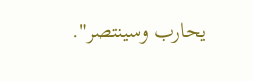يحارب وسينتصر".